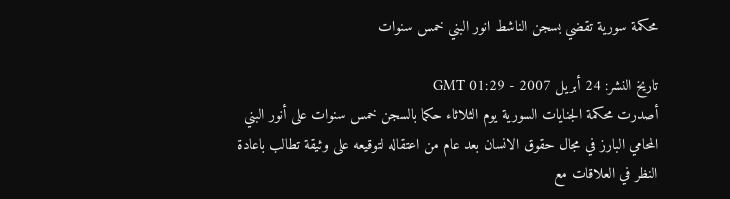محكمة سورية تقضي بسجن الناشط انور البني خمس سنوات

تاريخ النشر: 24 أبريل 2007 - 01:29 GMT
أصدرت محكمة الجنايات السورية يوم الثلاثاء حكما بالسجن خمس سنوات على أنور البني المحامي البارز في مجال حقوق الانسان بعد عام من اعتقاله لتوقيعه على وثيقة تطالب باعادة النظر في العلاقات مع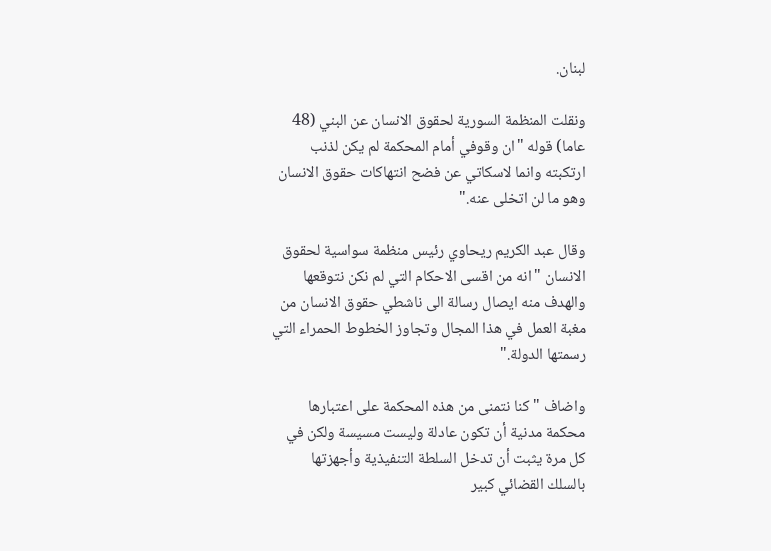لبنان.

ونقلت المنظمة السورية لحقوق الانسان عن البني (48 عاما) قوله "ان وقوفي أمام المحكمة لم يكن لذنب ارتكبته وانما لاسكاتي عن فضح انتهاكات حقوق الانسان وهو ما لن اتخلى عنه."

وقال عبد الكريم ريحاوي رئيس منظمة سواسية لحقوق الانسان "انه من اقسى الاحكام التي لم نكن نتوقعها والهدف منه ايصال رسالة الى ناشطي حقوق الانسان من مغبة العمل في هذا المجال وتجاوز الخطوط الحمراء التي رسمتها الدولة."

واضاف "كنا نتمنى من هذه المحكمة على اعتبارها محكمة مدنية أن تكون عادلة وليست مسيسة ولكن في كل مرة يثبت أن تدخل السلطة التنفيذية وأجهزتها بالسلك القضائي كبير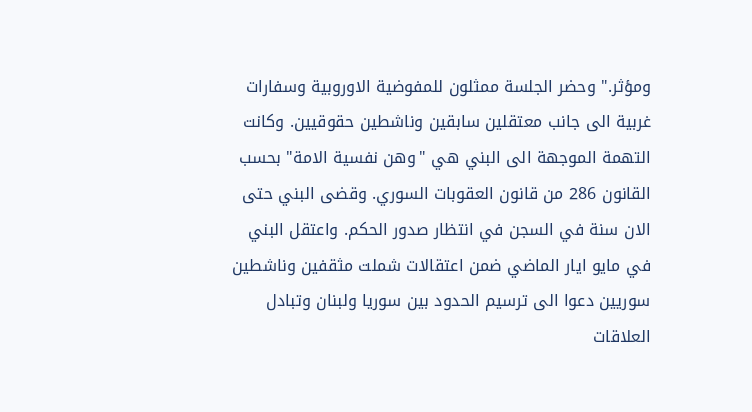ومؤثر." وحضر الجلسة ممثلون للمفوضية الاوروبية وسفارات غربية الى جانب معتقلين سابقين وناشطين حقوقيين. وكانت التهمة الموجهة الى البني هي "وهن نفسية الامة" بحسب القانون 286 من قانون العقوبات السوري. وقضى البني حتى الان سنة في السجن في انتظار صدور الحكم. واعتقل البني في مايو ايار الماضي ضمن اعتقالات شملت مثقفين وناشطين سوريين دعوا الى ترسيم الحدود بين سوريا ولبنان وتبادل العلاقات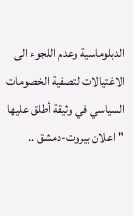الدبلوماسية وعدم اللجوء الى الاغتيالات لتصفية الخصومات السياسي في وثيقة أطلق عليها "اعلان بيروت-دمشق ..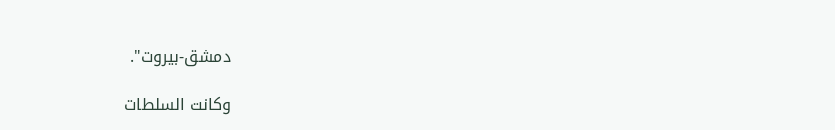دمشق-بيروت".

وكانت السلطات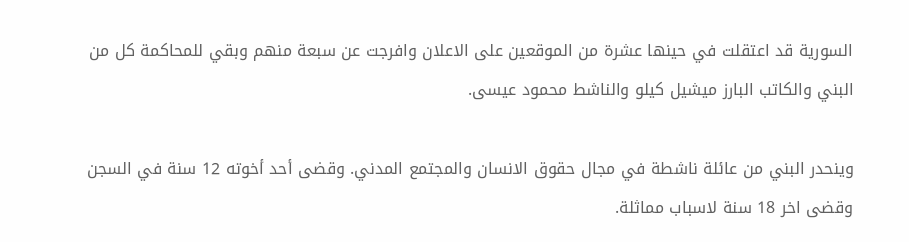السورية قد اعتقلت في حينها عشرة من الموقعين على الاعلان وافرجت عن سبعة منهم وبقي للمحاكمة كل من البني والكاتب البارز ميشيل كيلو والناشط محمود عيسى.

وينحدر البني من عائلة ناشطة في مجال حقوق الانسان والمجتمع المدني. وقضى أحد أخوته 12 سنة في السجن وقضى اخر 18 سنة لاسباب مماثلة.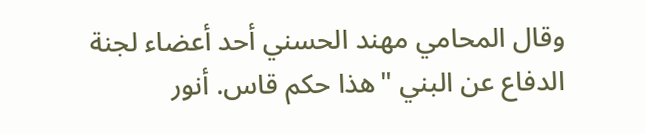وقال المحامي مهند الحسني أحد أعضاء لجنة الدفاع عن البني "هذا حكم قاس. أنور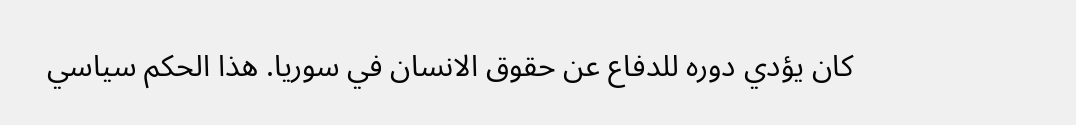كان يؤدي دوره للدفاع عن حقوق الانسان في سوريا. هذا الحكم سياسي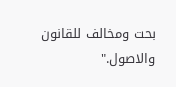بحت ومخالف للقانون والاصول."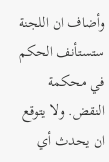وأضاف ان اللجنة ستستأنف الحكم في محكمة النقض. ولا يتوقع ان يحدث أي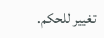تغيير للحكم.